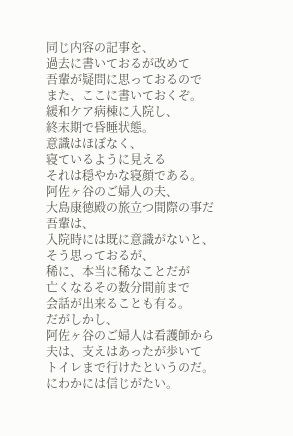同じ内容の記事を、
過去に書いておるが改めて
吾輩が疑問に思っておるので
また、ここに書いておくぞ。
緩和ケア病棟に入院し、
終末期で昏睡状態。
意識はほぼなく、
寝ているように見える
それは穏やかな寝顔である。
阿佐ヶ谷のご婦人の夫、
大島康徳殿の旅立つ間際の事だ
吾輩は、
入院時には既に意識がないと、
そう思っておるが、
稀に、本当に稀なことだが
亡くなるその数分間前まで
会話が出来ることも有る。
だがしかし、
阿佐ヶ谷のご婦人は看護師から
夫は、支えはあったが歩いて
トイレまで行けたというのだ。
にわかには信じがたい。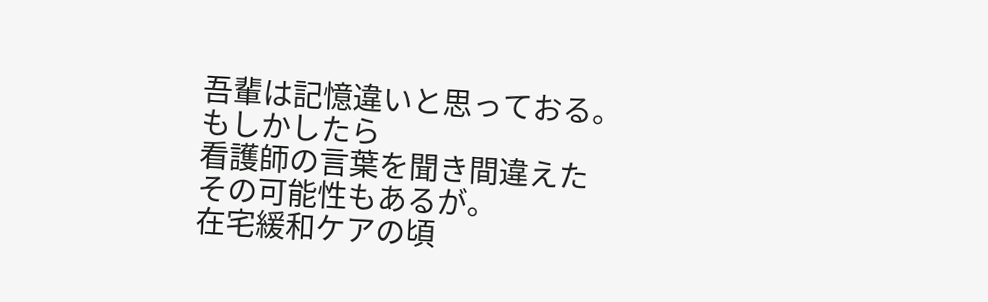吾輩は記憶違いと思っておる。
もしかしたら
看護師の言葉を聞き間違えた
その可能性もあるが。
在宅緩和ケアの頃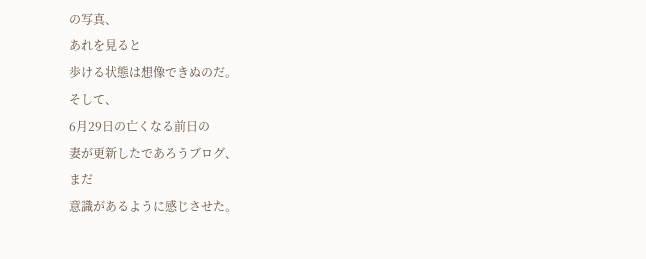の写真、
あれを見ると
歩ける状態は想像できぬのだ。
そして、
6月29日の亡くなる前日の
妻が更新したであろうブログ、
まだ
意識があるように感じさせた。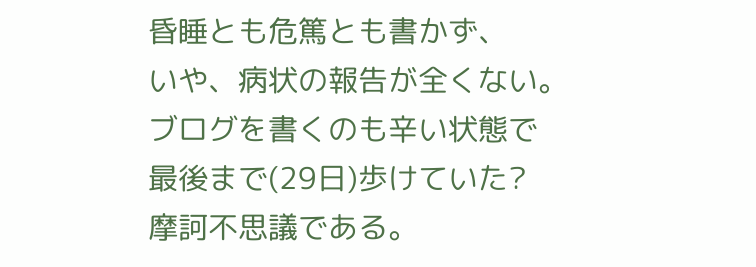昏睡とも危篤とも書かず、
いや、病状の報告が全くない。
ブログを書くのも辛い状態で
最後まで(29日)歩けていた?
摩訶不思議である。